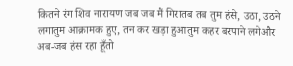कितने रंग शिव नारायण जब जब मैं गिरातब तब तुम हंसे, उठा, उठने लगातुम आक्रामक हुए, तन कर खड़ा हुआतुम कहर बरपाने लगेऔर अब-जब हंस रहा हूँतो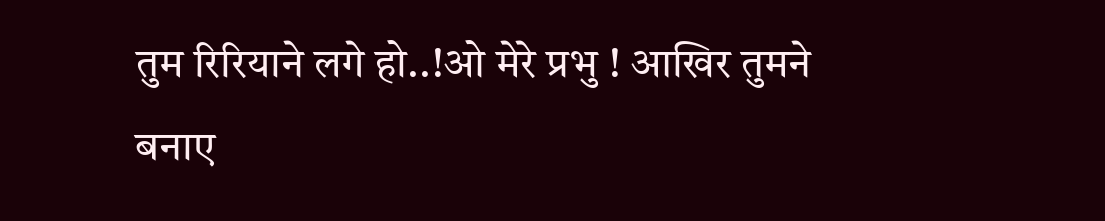तुम रिरियाने लगे हो..!ओ मेरे प्रभु ! आखिर तुमने बनाए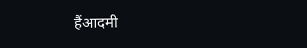हैंआदमी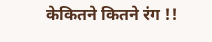केकितने कितने रंग !!